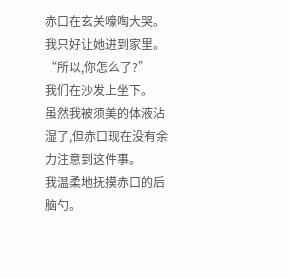赤口在玄关嚎啕大哭。
我只好让她进到家里。
“所以,你怎么了?”
我们在沙发上坐下。
虽然我被须美的体液沾湿了,但赤口现在没有余力注意到这件事。
我温柔地抚摸赤口的后脑勺。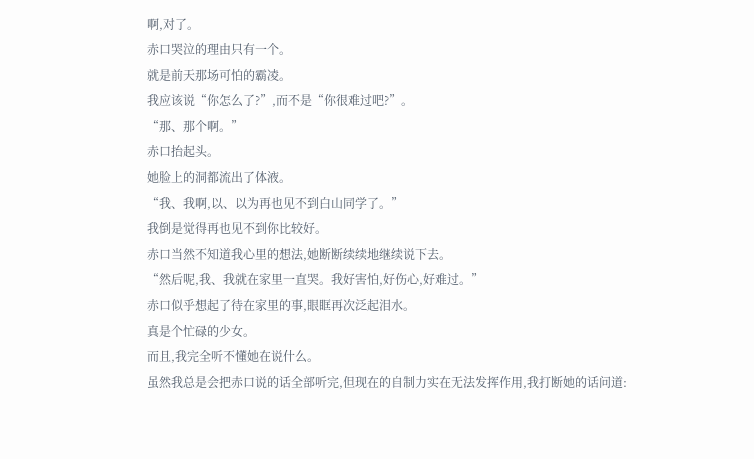啊,对了。
赤口哭泣的理由只有一个。
就是前天那场可怕的霸凌。
我应该说“你怎么了?”,而不是“你很难过吧?”。
“那、那个啊。”
赤口抬起头。
她脸上的洞都流出了体液。
“我、我啊,以、以为再也见不到白山同学了。”
我倒是觉得再也见不到你比较好。
赤口当然不知道我心里的想法,她断断续续地继续说下去。
“然后呢,我、我就在家里一直哭。我好害怕,好伤心,好难过。”
赤口似乎想起了待在家里的事,眼眶再次泛起泪水。
真是个忙碌的少女。
而且,我完全听不懂她在说什么。
虽然我总是会把赤口说的话全部听完,但现在的自制力实在无法发挥作用,我打断她的话问道: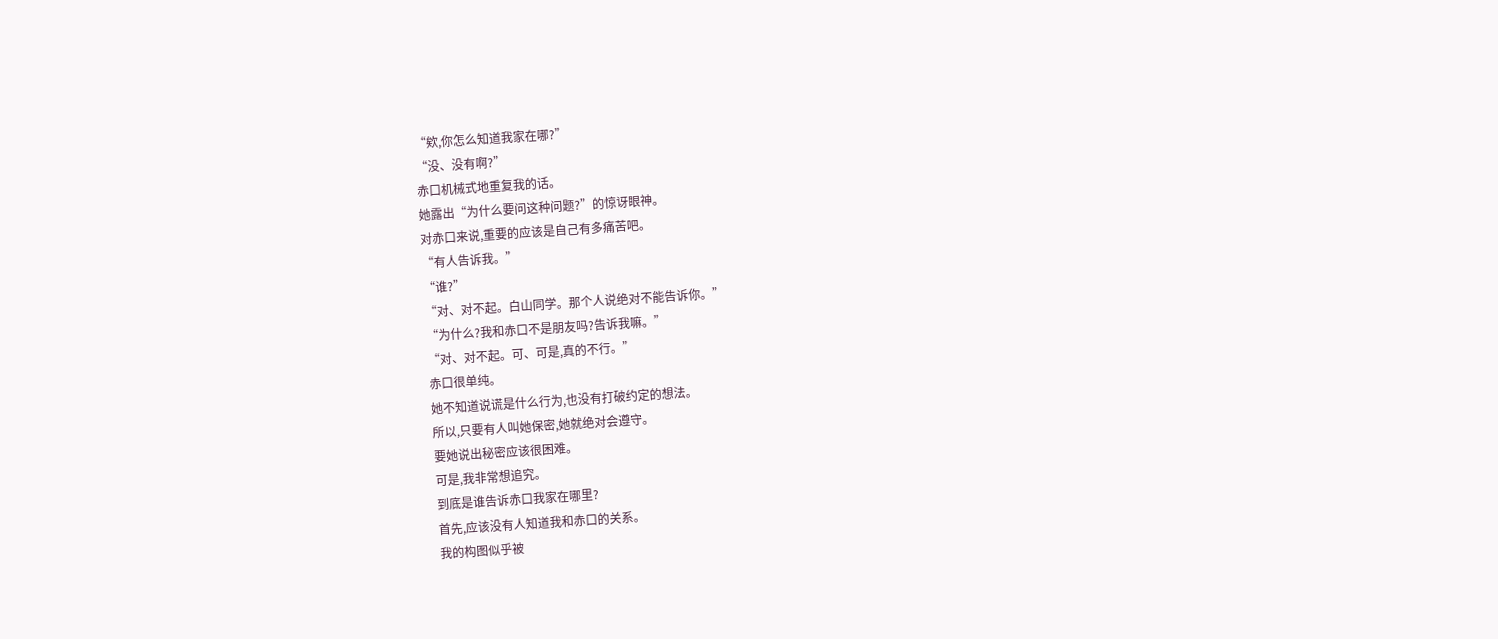“欸,你怎么知道我家在哪?”
“没、没有啊?”
赤口机械式地重复我的话。
她露出“为什么要问这种问题?”的惊讶眼神。
对赤口来说,重要的应该是自己有多痛苦吧。
“有人告诉我。”
“谁?”
“对、对不起。白山同学。那个人说绝对不能告诉你。”
“为什么?我和赤口不是朋友吗?告诉我嘛。”
“对、对不起。可、可是,真的不行。”
赤口很单纯。
她不知道说谎是什么行为,也没有打破约定的想法。
所以,只要有人叫她保密,她就绝对会遵守。
要她说出秘密应该很困难。
可是,我非常想追究。
到底是谁告诉赤口我家在哪里?
首先,应该没有人知道我和赤口的关系。
我的构图似乎被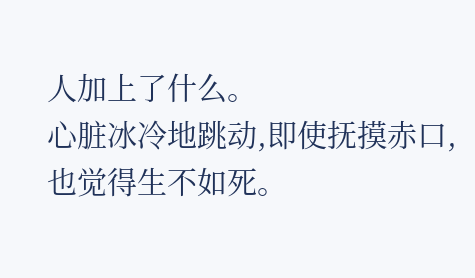人加上了什么。
心脏冰冷地跳动,即使抚摸赤口,也觉得生不如死。